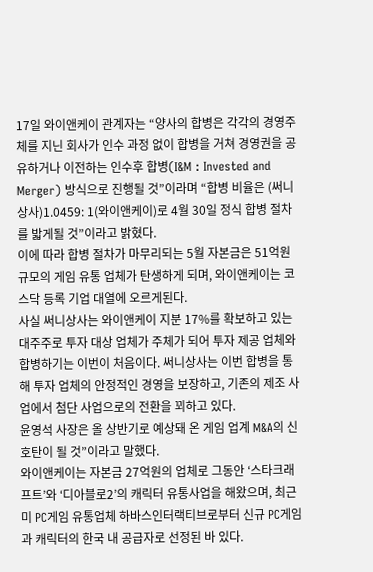17일 와이앤케이 관계자는 “양사의 합병은 각각의 경영주체를 지닌 회사가 인수 과정 없이 합병을 거쳐 경영권을 공유하거나 이전하는 인수후 합병(I&M : Invested and Merger) 방식으로 진행될 것”이라며 “합병 비율은 (써니상사)1.0459: 1(와이앤케이)로 4월 30일 정식 합병 절차를 밟게될 것”이라고 밝혔다.
이에 따라 합병 절차가 마무리되는 5월 자본금은 51억원 규모의 게임 유통 업체가 탄생하게 되며, 와이앤케이는 코스닥 등록 기업 대열에 오르게된다.
사실 써니상사는 와이앤케이 지분 17%를 확보하고 있는 대주주로 투자 대상 업체가 주체가 되어 투자 제공 업체와 합병하기는 이번이 처음이다. 써니상사는 이번 합병을 통해 투자 업체의 안정적인 경영을 보장하고, 기존의 제조 사업에서 첨단 사업으로의 전환을 꾀하고 있다.
윤영석 사장은 올 상반기로 예상돼 온 게임 업계 M&A의 신호탄이 될 것”이라고 말했다.
와이앤케이는 자본금 27억원의 업체로 그동안 ‘스타크래프트’와 ‘디아블로2’의 캐릭터 유통사업을 해왔으며, 최근 미 PC게임 유통업체 하바스인터랙티브로부터 신규 PC게임과 캐릭터의 한국 내 공급자로 선정된 바 있다.